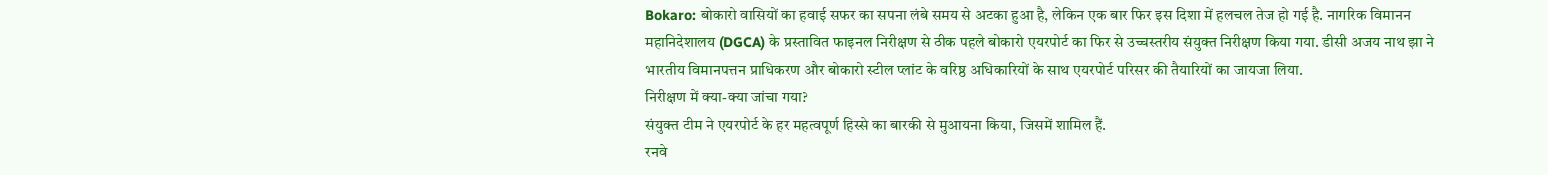Bokaro: बोकारो वासियों का हवाई सफर का सपना लंबे समय से अटका हुआ है, लेकिन एक बार फिर इस दिशा में हलचल तेज हो गई है. नागरिक विमानन महानिदेशालय (DGCA) के प्रस्तावित फाइनल निरीक्षण से ठीक पहले बोकारो एयरपोर्ट का फिर से उच्चस्तरीय संयुक्त निरीक्षण किया गया. डीसी अजय नाथ झा ने भारतीय विमानपत्तन प्राधिकरण और बोकारो स्टील प्लांट के वरिष्ठ अधिकारियों के साथ एयरपोर्ट परिसर की तैयारियों का जायजा लिया.
निरीक्षण में क्या-क्या जांचा गया?
संयुक्त टीम ने एयरपोर्ट के हर महत्वपूर्ण हिस्से का बारकी से मुआयना किया, जिसमें शामिल हैं.
रनवे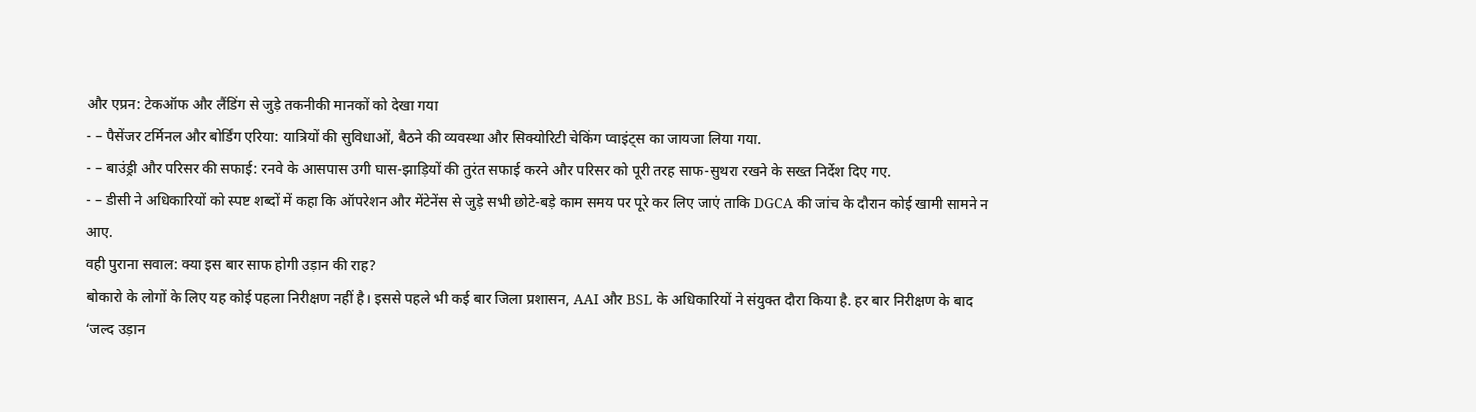और एप्रन: टेकऑफ और लैंडिंग से जुड़े तकनीकी मानकों को देखा गया
- – पैसेंजर टर्मिनल और बोर्डिंग एरिया: यात्रियों की सुविधाओं, बैठने की व्यवस्था और सिक्योरिटी चेकिंग प्वाइंट्स का जायजा लिया गया.
- – बाउंड्री और परिसर की सफाई: रनवे के आसपास उगी घास-झाड़ियों की तुरंत सफाई करने और परिसर को पूरी तरह साफ-सुथरा रखने के सख्त निर्देश दिए गए.
- – डीसी ने अधिकारियों को स्पष्ट शब्दों में कहा कि ऑपरेशन और मेंटेनेंस से जुड़े सभी छोटे-बड़े काम समय पर पूरे कर लिए जाएं ताकि DGCA की जांच के दौरान कोई खामी सामने न आए.
वही पुराना सवाल: क्या इस बार साफ होगी उड़ान की राह?
बोकारो के लोगों के लिए यह कोई पहला निरीक्षण नहीं है। इससे पहले भी कई बार जिला प्रशासन, AAI और BSL के अधिकारियों ने संयुक्त दौरा किया है. हर बार निरीक्षण के बाद ‘जल्द उड़ान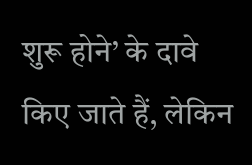शुरू होने’ के दावे किए जाते हैं, लेकिन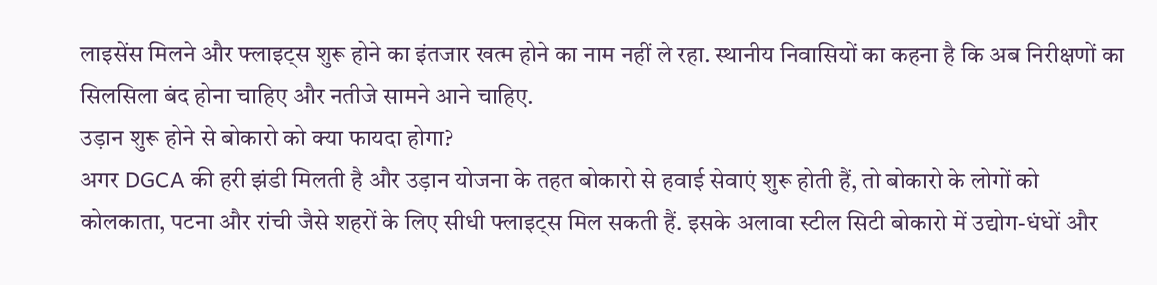लाइसेंस मिलने और फ्लाइट्स शुरू होने का इंतजार खत्म होने का नाम नहीं ले रहा. स्थानीय निवासियों का कहना है कि अब निरीक्षणों का सिलसिला बंद होना चाहिए और नतीजे सामने आने चाहिए.
उड़ान शुरू होने से बोकारो को क्या फायदा होगा?
अगर DGCA की हरी झंडी मिलती है और उड़ान योजना के तहत बोकारो से हवाई सेवाएं शुरू होती हैं, तो बोकारो के लोगों को कोलकाता, पटना और रांची जैसे शहरों के लिए सीधी फ्लाइट्स मिल सकती हैं. इसके अलावा स्टील सिटी बोकारो में उद्योग-धंधों और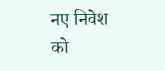नए निवेश को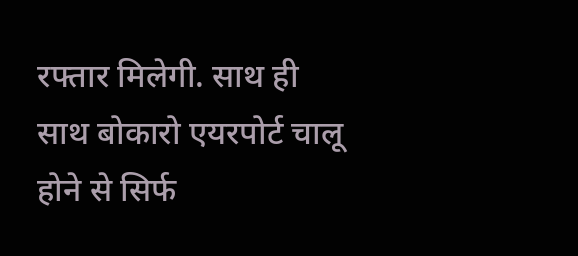रफ्तार मिलेगी. साथ ही साथ बोकारो एयरपोर्ट चालू होने से सिर्फ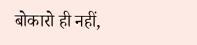बोकारो ही नहीं,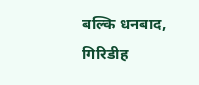बल्कि धनबाद, गिरिडीह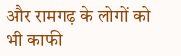और रामगढ़ के लोगों को भी काफी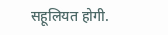सहूलियत होगी.